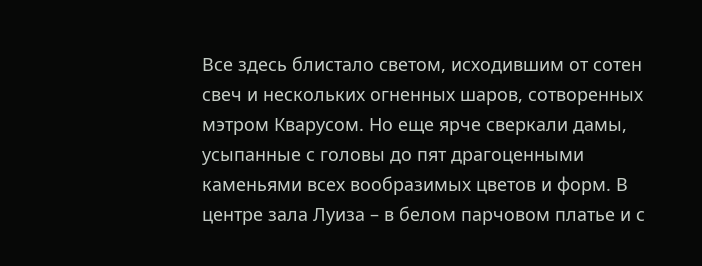Все здесь блистало светом, исходившим от сотен свеч и нескольких огненных шаров, сотворенных мэтром Кварусом. Но еще ярче сверкали дамы, усыпанные с головы до пят драгоценными каменьями всех вообразимых цветов и форм. В центре зала Луиза – в белом парчовом платье и с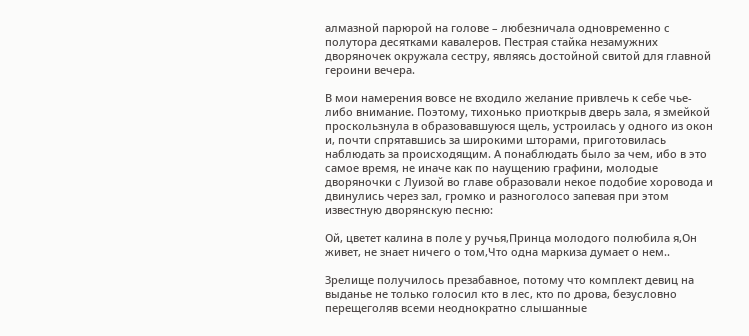алмазной парюрой на голове – любезничала одновременно с полутора десятками кавалеров. Пестрая стайка незамужних дворяночек окружала сестру, являясь достойной свитой для главной героини вечера.

В мои намерения вовсе не входило желание привлечь к себе чье-либо внимание. Поэтому, тихонько приоткрыв дверь зала, я змейкой проскользнула в образовавшуюся щель, устроилась у одного из окон и, почти спрятавшись за широкими шторами, приготовилась наблюдать за происходящим. А понаблюдать было за чем, ибо в это самое время, не иначе как по наущению графини, молодые дворяночки с Луизой во главе образовали некое подобие хоровода и двинулись через зал, громко и разноголосо запевая при этом известную дворянскую песню:

Ой, цветет калина в поле у ручья,Принца молодого полюбила я,Он живет, не знает ничего о том,Что одна маркиза думает о нем..

Зрелище получилось презабавное, потому что комплект девиц на выданье не только голосил кто в лес, кто по дрова, безусловно перещеголяв всеми неоднократно слышанные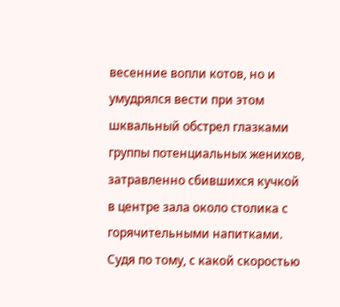весенние вопли котов, но и умудрялся вести при этом шквальный обстрел глазками группы потенциальных женихов, затравленно сбившихся кучкой в центре зала около столика с горячительными напитками. Судя по тому, с какой скоростью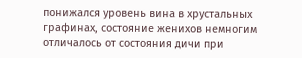понижался уровень вина в хрустальных графинах, состояние женихов немногим отличалось от состояния дичи при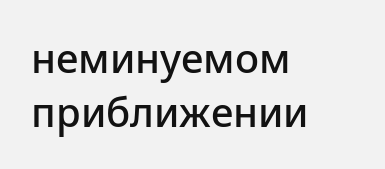неминуемом приближении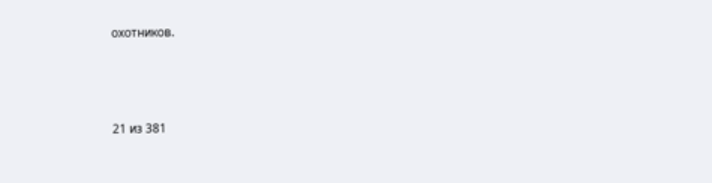охотников.



21 из 381